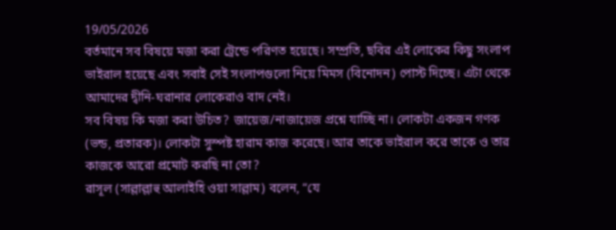19/05/2026
বর্তমানে সব বিষয়ে মজা করা ট্রেন্ডে পরিণত হয়েছে। সম্প্রতি, ছবির এই লোকের কিছু সংলাপ ভাইরাল হয়েছে এবং সবাই সেই সংলাপগুলো নিয়ে মিমস (বিনোদন) পোস্ট দিচ্ছে। এটা থেকে আমাদের দ্বীনি-ঘরানার লোকেরাও বাদ নেই।
সব বিষয় কি মজা করা উচিত? জায়েজ/নাজায়েজ প্রশ্নে যাচ্ছি না। লোকটা একজন গণক (ভন্ড, প্রতারক)। লোকটা সুস্পষ্ট হারাম কাজ করেছে। আর তাকে ভাইরাল করে তাকে ও তার কাজকে আরো প্রমোট করছি না তো?
রাসূল (সাল্লাল্লাহু আলাইহি ওয়া সাল্লাম) বলেন, “যে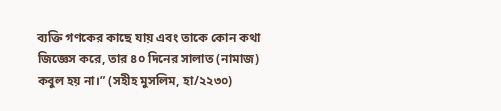ব্যক্তি গণকের কাছে যায় এবং তাকে কোন কথা জিজ্ঞেস করে, তার ৪০ দিনের সালাত (নামাজ) কবুল হয় না।” (সহীহ মুসলিম, হা/২২৩০)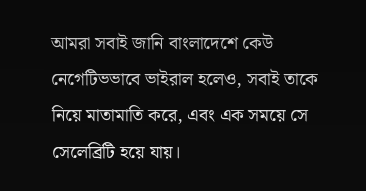আমরা সবাই জানি বাংলাদেশে কেউ নেগেটিভভাবে ভাইরাল হলেও, সবাই তাকে নিয়ে মাতামাতি করে, এবং এক সময়ে সে সেলেব্রিটি হয়ে যায়।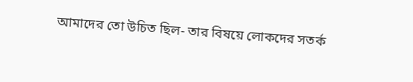আমাদের তো উচিত ছিল- তার বিষয়ে লোকদের সতর্ক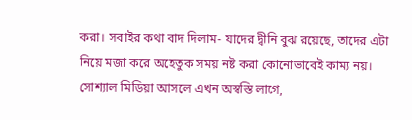করা। সবাইর কথা বাদ দিলাম- যাদের দ্বীনি বুঝ রয়েছে, তাদের এটা নিয়ে মজা করে অহেতুক সময় নষ্ট করা কোনোভাবেই কাম্য নয়।
সোশ্যাল মিডিয়া আসলে এখন অস্বস্তি লাগে,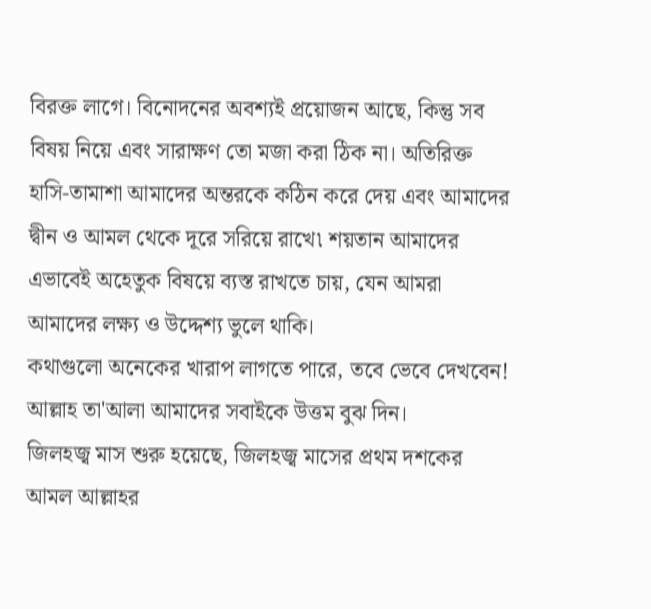বিরক্ত লাগে। বিনোদনের অবশ্যই প্রয়োজন আছে, কিন্তু সব বিষয় নিয়ে এবং সারাক্ষণ তো মজা করা ঠিক না। অতিরিক্ত হাসি-তামাশা আমাদের অন্তরকে কঠিন করে দেয় এবং আমাদের দ্বীন ও আমল থেকে দূরে সরিয়ে রাখে৷ শয়তান আমাদের এভাবেই অহেতুক বিষয়ে ব্যস্ত রাখতে চায়, যেন আমরা আমাদের লক্ষ্য ও উদ্দেশ্য ভুলে থাকি।
কথাগুলো অনেকের খারাপ লাগতে পারে, তবে ভেবে দেখবেন! আল্লাহ তা'আলা আমাদের সবাইকে উত্তম বুঝ দিন।
জিলহজ্ব মাস শুরু হয়েছে, জিলহজ্ব মাসের প্রথম দশকের আমল আল্লাহর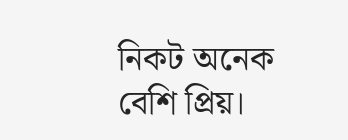নিকট অনেক বেশি প্রিয়।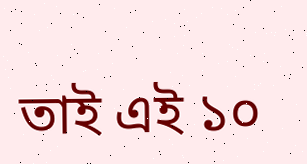তাই এই ১০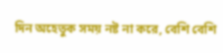দিন অহেতুক সময় নষ্ট না করে, বেশি বেশি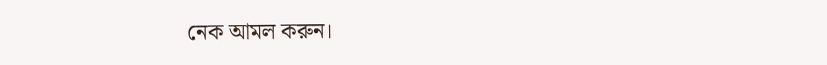নেক আমল করুন।